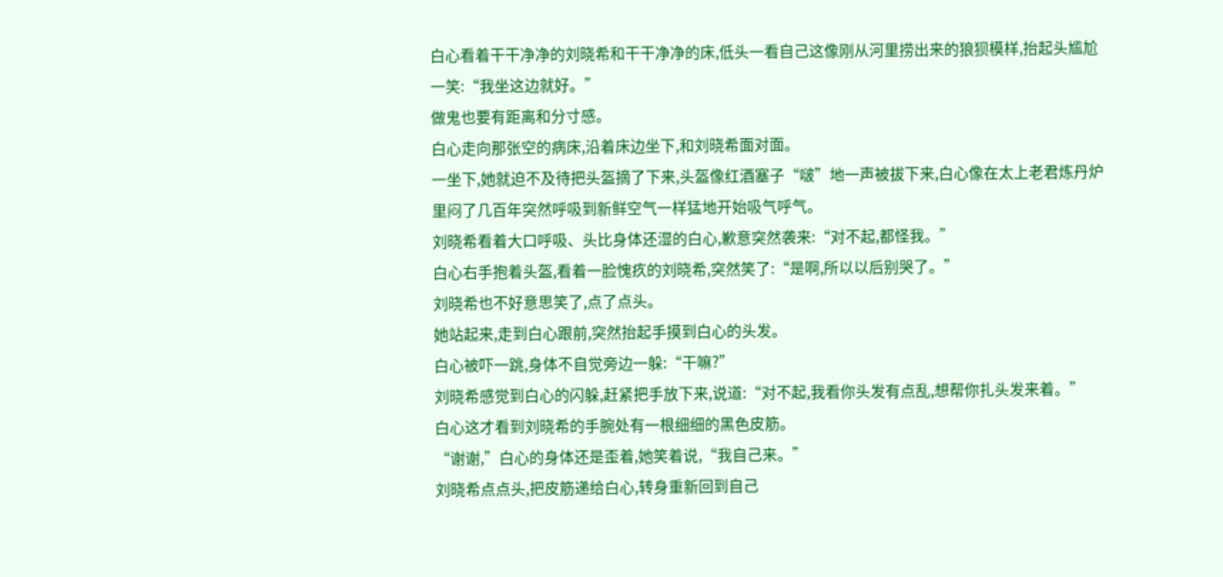白心看着干干净净的刘晓希和干干净净的床,低头一看自己这像刚从河里捞出来的狼狈模样,抬起头尴尬一笑:“我坐这边就好。”
做鬼也要有距离和分寸感。
白心走向那张空的病床,沿着床边坐下,和刘晓希面对面。
一坐下,她就迫不及待把头盔摘了下来,头盔像红酒塞子“啵”地一声被拔下来,白心像在太上老君炼丹炉里闷了几百年突然呼吸到新鲜空气一样猛地开始吸气呼气。
刘晓希看着大口呼吸、头比身体还湿的白心,歉意突然袭来:“对不起,都怪我。”
白心右手抱着头盔,看着一脸愧疚的刘晓希,突然笑了:“是啊,所以以后别哭了。”
刘晓希也不好意思笑了,点了点头。
她站起来,走到白心跟前,突然抬起手摸到白心的头发。
白心被吓一跳,身体不自觉旁边一躲:“干嘛?”
刘晓希感觉到白心的闪躲,赶紧把手放下来,说道:“对不起,我看你头发有点乱,想帮你扎头发来着。”
白心这才看到刘晓希的手腕处有一根细细的黑色皮筋。
“谢谢,”白心的身体还是歪着,她笑着说,“我自己来。”
刘晓希点点头,把皮筋递给白心,转身重新回到自己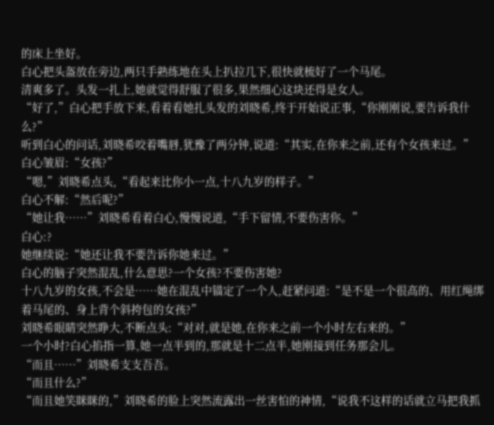的床上坐好。
白心把头盔放在旁边,两只手熟练地在头上扒拉几下,很快就梳好了一个马尾。
清爽多了。头发一扎上,她就觉得舒服了很多,果然细心这块还得是女人。
“好了,”白心把手放下来,看着看她扎头发的刘晓希,终于开始说正事,“你刚刚说,要告诉我什么?”
听到白心的问话,刘晓希咬着嘴唇,犹豫了两分钟,说道:“其实,在你来之前,还有个女孩来过。”
白心皱眉:“女孩?”
“嗯,”刘晓希点头,“看起来比你小一点,十八九岁的样子。”
白心不解:“然后呢?”
“她让我……”刘晓希看着白心,慢慢说道,“手下留情,不要伤害你。”
白心:?
她继续说:“她还让我不要告诉你她来过。”
白心的脑子突然混乱,什么意思?一个女孩?不要伤害她?
十八九岁的女孩,不会是……她在混乱中锚定了一个人,赶紧问道:“是不是一个很高的、用红绳绑着马尾的、身上背个斜挎包的女孩?”
刘晓希眼睛突然睁大,不断点头:“对对,就是她,在你来之前一个小时左右来的。”
一个小时?白心掐指一算,她一点半到的,那就是十二点半,她刚接到任务那会儿。
“而且……”刘晓希支支吾吾。
“而且什么?”
“而且她笑眯眯的,”刘晓希的脸上突然流露出一丝害怕的神情,“说我不这样的话就立马把我抓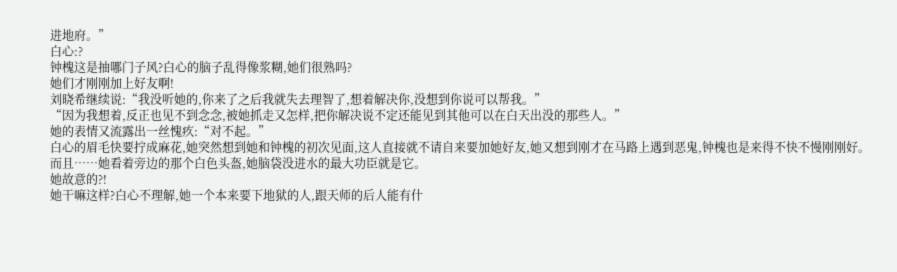进地府。”
白心:?
钟槐这是抽哪门子风?白心的脑子乱得像浆糊,她们很熟吗?
她们才刚刚加上好友啊!
刘晓希继续说:“我没听她的,你来了之后我就失去理智了,想着解决你,没想到你说可以帮我。”
“因为我想着,反正也见不到念念,被她抓走又怎样,把你解决说不定还能见到其他可以在白天出没的那些人。”
她的表情又流露出一丝愧疚:“对不起。”
白心的眉毛快要拧成麻花,她突然想到她和钟槐的初次见面,这人直接就不请自来要加她好友,她又想到刚才在马路上遇到恶鬼,钟槐也是来得不快不慢刚刚好。
而且……她看着旁边的那个白色头盔,她脑袋没进水的最大功臣就是它。
她故意的?!
她干嘛这样?白心不理解,她一个本来要下地狱的人,跟天师的后人能有什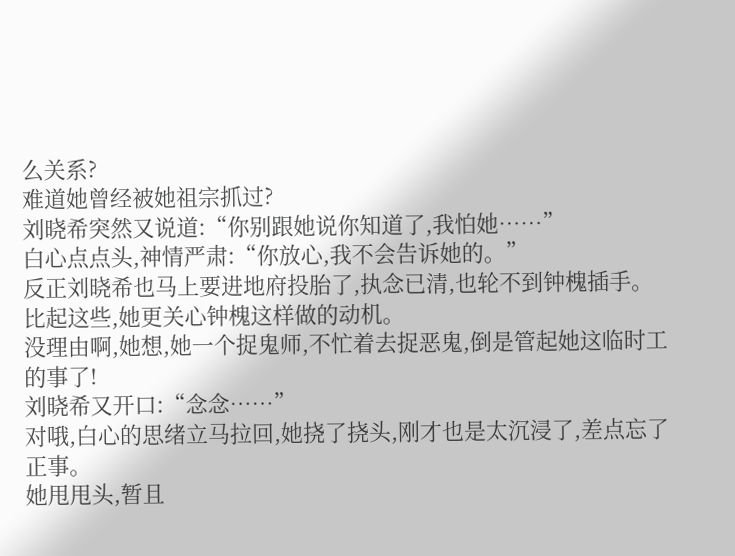么关系?
难道她曾经被她祖宗抓过?
刘晓希突然又说道:“你别跟她说你知道了,我怕她……”
白心点点头,神情严肃:“你放心,我不会告诉她的。”
反正刘晓希也马上要进地府投胎了,执念已清,也轮不到钟槐插手。比起这些,她更关心钟槐这样做的动机。
没理由啊,她想,她一个捉鬼师,不忙着去捉恶鬼,倒是管起她这临时工的事了!
刘晓希又开口:“念念……”
对哦,白心的思绪立马拉回,她挠了挠头,刚才也是太沉浸了,差点忘了正事。
她甩甩头,暂且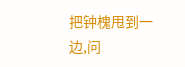把钟槐甩到一边,问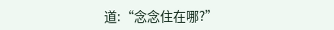道:“念念住在哪?”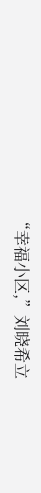“幸福小区,”刘晓希立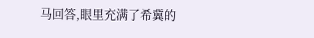马回答,眼里充满了希冀的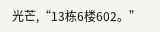光芒,“13栋6楼602。”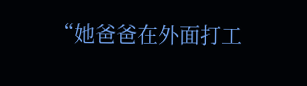“她爸爸在外面打工